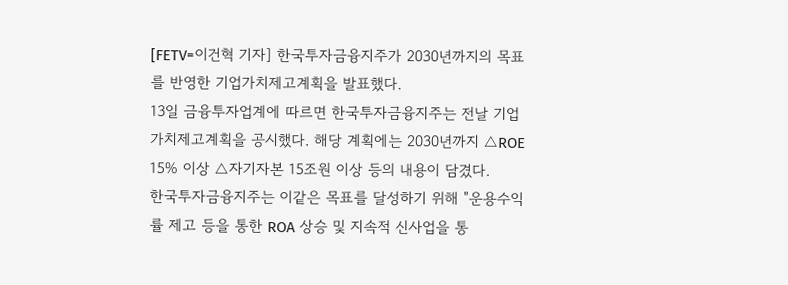[FETV=이건혁 기자] 한국투자금융지주가 2030년까지의 목표를 반영한 기업가치제고계획을 발표했다.
13일 금융투자업계에 따르면 한국투자금융지주는 전날 기업가치제고계획을 공시했다. 해당 계획에는 2030년까지 △ROE 15% 이상 △자기자본 15조원 이상 등의 내용이 담겼다.
한국투자금융지주는 이같은 목표를 달성하기 위해 "운용수익률 제고 등을 통한 ROA 상승 및 지속적 신사업을 통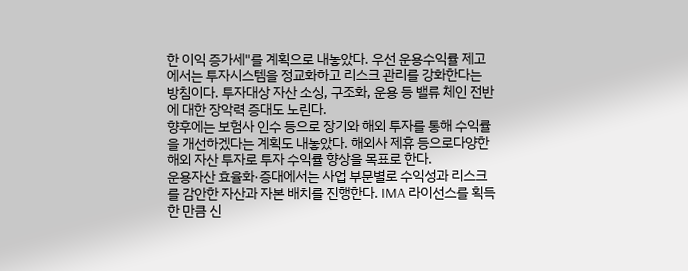한 이익 증가세"를 계획으로 내놓았다. 우선 운용수익률 제고에서는 투자시스템을 정교화하고 리스크 관리를 강화한다는 방침이다. 투자대상 자산 소싱, 구조화, 운용 등 밸류 체인 전반에 대한 장악력 증대도 노린다.
향후에는 보험사 인수 등으로 장기와 해외 투자를 통해 수익률을 개선하겠다는 계획도 내놓았다. 해외사 제휴 등으로다양한 해외 자산 투자로 투자 수익률 향상을 목표로 한다.
운용자산 효율화·증대에서는 사업 부문별로 수익성과 리스크를 감안한 자산과 자본 배치를 진행한다. IMA 라이선스를 획득한 만큼 신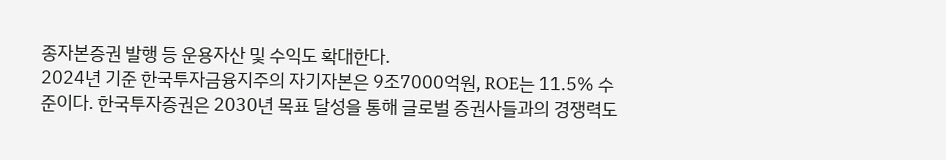종자본증권 발행 등 운용자산 및 수익도 확대한다.
2024년 기준 한국투자금융지주의 자기자본은 9조7000억원, ROE는 11.5% 수준이다. 한국투자증권은 2030년 목표 달성을 통해 글로벌 증권사들과의 경쟁력도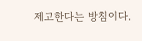제고한다는 방침이다.